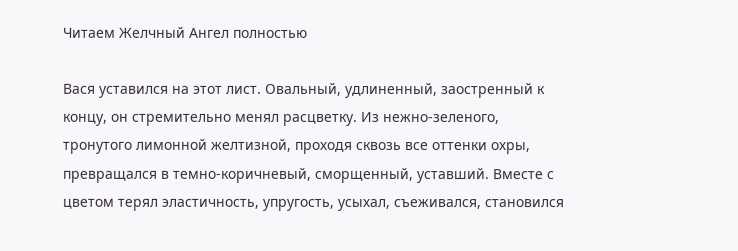Читаем Желчный Ангел полностью

Вася уставился на этот лист. Овальный, удлиненный, заостренный к концу, он стремительно менял расцветку. Из нежно-зеленого, тронутого лимонной желтизной, проходя сквозь все оттенки охры, превращался в темно-коричневый, сморщенный, уставший. Вместе с цветом терял эластичность, упругость, усыхал, съеживался, становился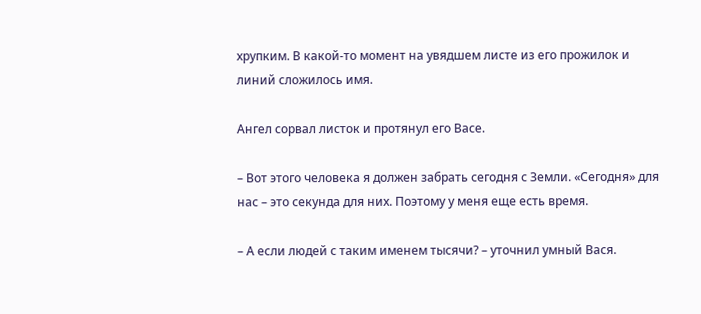хрупким. В какой-то момент на увядшем листе из его прожилок и линий сложилось имя.

Ангел сорвал листок и протянул его Васе.

– Вот этого человека я должен забрать сегодня с Земли. «Сегодня» для нас – это секунда для них. Поэтому у меня еще есть время.

– А если людей с таким именем тысячи? – уточнил умный Вася.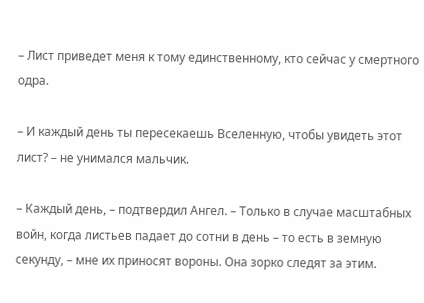– Лист приведет меня к тому единственному, кто сейчас у смертного одра.

– И каждый день ты пересекаешь Вселенную, чтобы увидеть этот лист? – не унимался мальчик.

– Каждый день, – подтвердил Ангел. – Только в случае масштабных войн, когда листьев падает до сотни в день – то есть в земную секунду, – мне их приносят вороны. Она зорко следят за этим.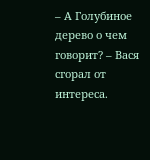– А Голубиное дерево о чем говорит? – Вася сгорал от интереса.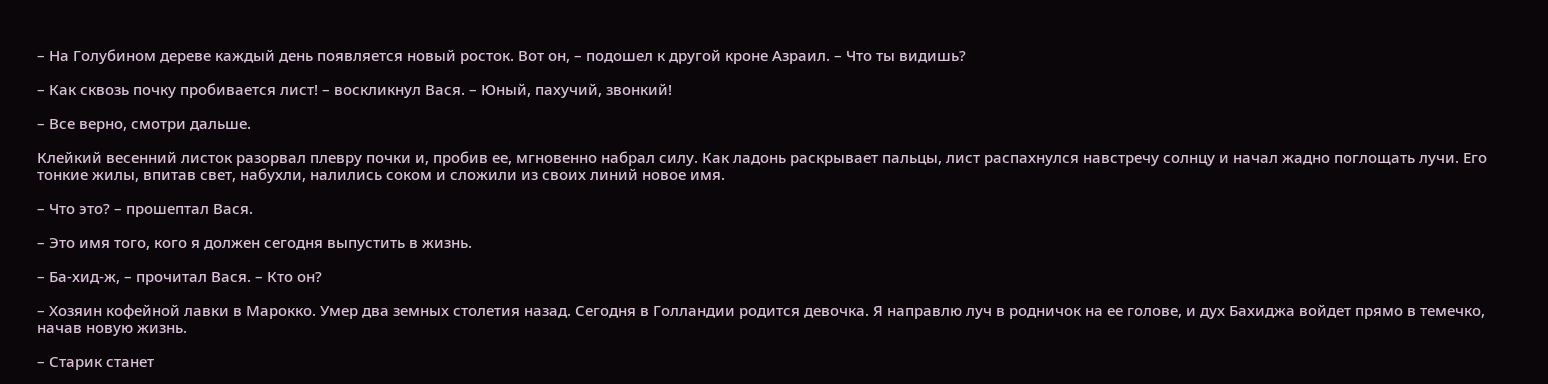– На Голубином дереве каждый день появляется новый росток. Вот он, – подошел к другой кроне Азраил. – Что ты видишь?

– Как сквозь почку пробивается лист! – воскликнул Вася. – Юный, пахучий, звонкий!

– Все верно, смотри дальше.

Клейкий весенний листок разорвал плевру почки и, пробив ее, мгновенно набрал силу. Как ладонь раскрывает пальцы, лист распахнулся навстречу солнцу и начал жадно поглощать лучи. Его тонкие жилы, впитав свет, набухли, налились соком и сложили из своих линий новое имя.

– Что это? – прошептал Вася.

– Это имя того, кого я должен сегодня выпустить в жизнь.

– Ба-хид-ж, – прочитал Вася. – Кто он?

– Хозяин кофейной лавки в Марокко. Умер два земных столетия назад. Сегодня в Голландии родится девочка. Я направлю луч в родничок на ее голове, и дух Бахиджа войдет прямо в темечко, начав новую жизнь.

– Старик станет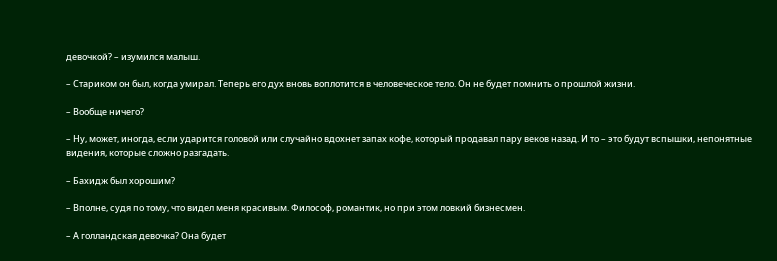девочкой? – изумился малыш.

– Стариком он был, когда умирал. Теперь его дух вновь воплотится в человеческое тело. Он не будет помнить о прошлой жизни.

– Вообще ничего?

– Ну, может, иногда, если ударится головой или случайно вдохнет запах кофе, который продавал пару веков назад. И то – это будут вспышки, непонятные видения, которые сложно разгадать.

– Бахидж был хорошим?

– Вполне, судя по тому, что видел меня красивым. Философ, романтик, но при этом ловкий бизнесмен.

– А голландская девочка? Она будет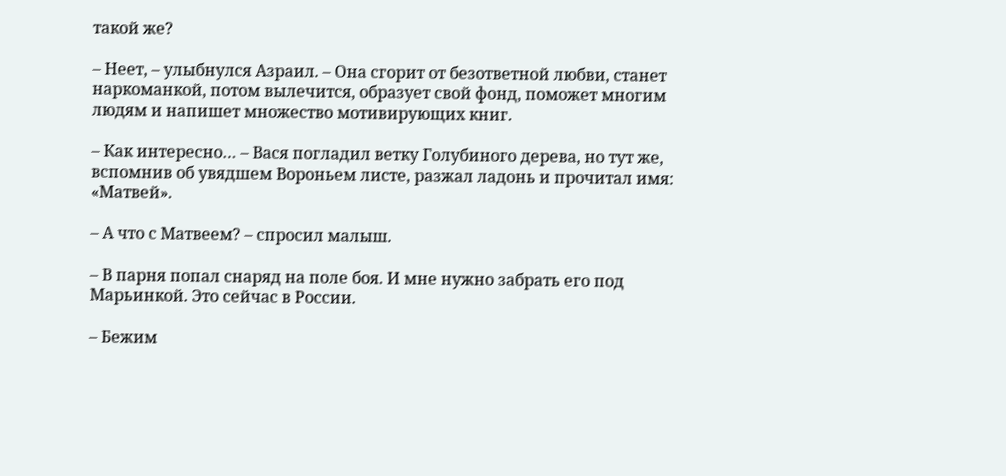такой же?

– Неет, – улыбнулся Азраил. – Она сгорит от безответной любви, станет наркоманкой, потом вылечится, образует свой фонд, поможет многим людям и напишет множество мотивирующих книг.

– Как интересно… – Вася погладил ветку Голубиного дерева, но тут же, вспомнив об увядшем Вороньем листе, разжал ладонь и прочитал имя: «Матвей».

– А что с Матвеем? – спросил малыш.

– В парня попал снаряд на поле боя. И мне нужно забрать его под Марьинкой. Это сейчас в России.

– Бежим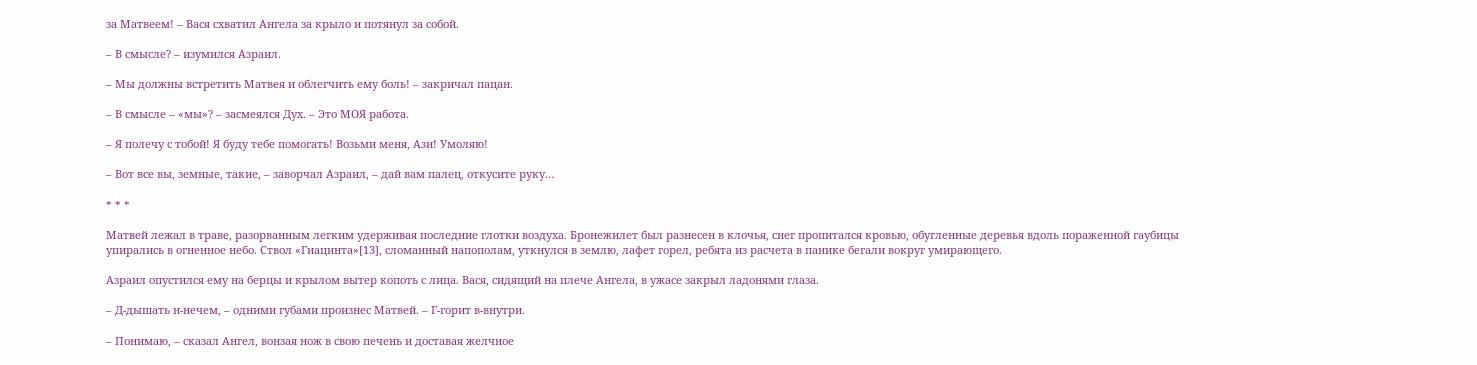за Матвеем! – Вася схватил Ангела за крыло и потянул за собой.

– В смысле? – изумился Азраил.

– Мы должны встретить Матвея и облегчить ему боль! – закричал пацан.

– В смысле – «мы»? – засмеялся Дух. – Это МОЯ работа.

– Я полечу с тобой! Я буду тебе помогать! Возьми меня, Ази! Умоляю!

– Вот все вы, земные, такие, – заворчал Азраил, – дай вам палец, откусите руку…

* * *

Матвей лежал в траве, разорванным легким удерживая последние глотки воздуха. Бронежилет был разнесен в клочья, снег пропитался кровью, обугленные деревья вдоль пораженной гаубицы упирались в огненное небо. Ствол «Гиацинта»[13], сломанный напополам, уткнулся в землю, лафет горел, ребята из расчета в панике бегали вокруг умирающего.

Азраил опустился ему на берцы и крылом вытер копоть с лица. Вася, сидящий на плече Ангела, в ужасе закрыл ладонями глаза.

– Д-дышать н-нечем, – одними губами произнес Матвей. – Г-горит в-внутри.

– Понимаю, – сказал Ангел, вонзая нож в свою печень и доставая желчное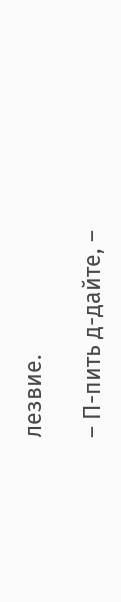лезвие.

– П-пить д-дайте, –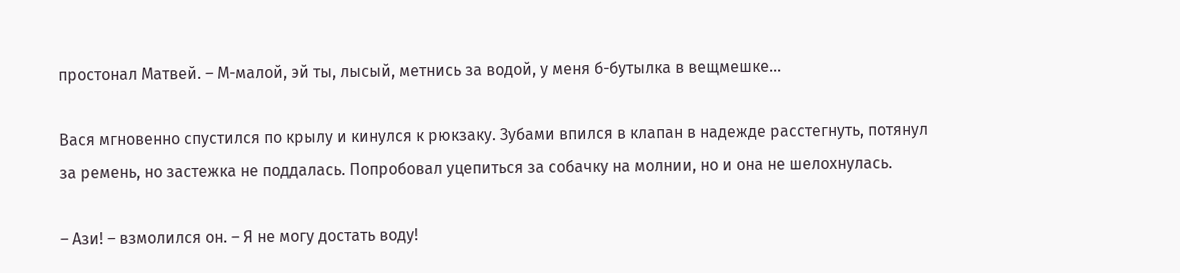простонал Матвей. – М-малой, эй ты, лысый, метнись за водой, у меня б-бутылка в вещмешке…

Вася мгновенно спустился по крылу и кинулся к рюкзаку. Зубами впился в клапан в надежде расстегнуть, потянул за ремень, но застежка не поддалась. Попробовал уцепиться за собачку на молнии, но и она не шелохнулась.

– Ази! – взмолился он. – Я не могу достать воду!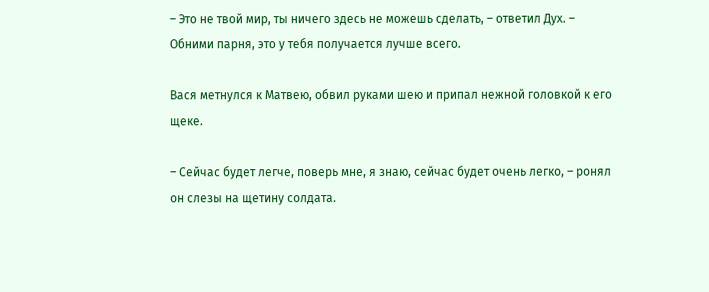– Это не твой мир, ты ничего здесь не можешь сделать, – ответил Дух. – Обними парня, это у тебя получается лучше всего.

Вася метнулся к Матвею, обвил руками шею и припал нежной головкой к его щеке.

– Сейчас будет легче, поверь мне, я знаю, сейчас будет очень легко, – ронял он слезы на щетину солдата.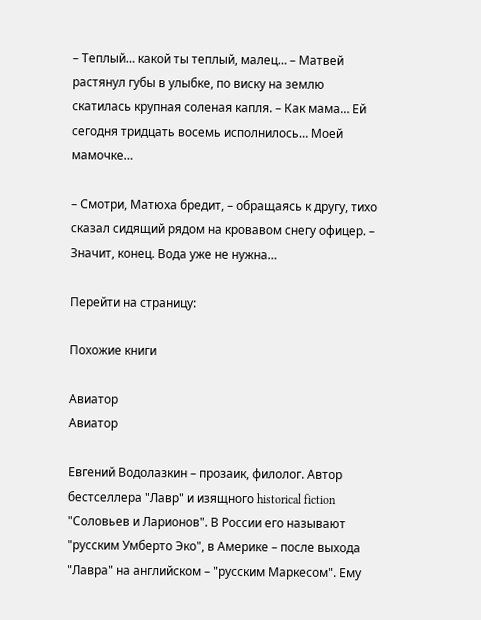– Теплый… какой ты теплый, малец… – Матвей растянул губы в улыбке, по виску на землю скатилась крупная соленая капля. – Как мама… Ей сегодня тридцать восемь исполнилось… Моей мамочке…

– Смотри, Матюха бредит, – обращаясь к другу, тихо сказал сидящий рядом на кровавом снегу офицер. – Значит, конец. Вода уже не нужна…

Перейти на страницу:

Похожие книги

Авиатор
Авиатор

Евгений Водолазкин – прозаик, филолог. Автор бестселлера "Лавр" и изящного historical fiction "Соловьев и Ларионов". В России его называют "русским Умберто Эко", в Америке – после выхода "Лавра" на английском – "русским Маркесом". Ему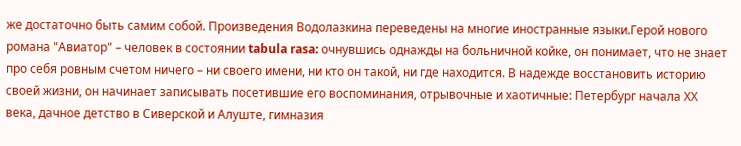же достаточно быть самим собой. Произведения Водолазкина переведены на многие иностранные языки.Герой нового романа "Авиатор" – человек в состоянии tabula rasa: очнувшись однажды на больничной койке, он понимает, что не знает про себя ровным счетом ничего – ни своего имени, ни кто он такой, ни где находится. В надежде восстановить историю своей жизни, он начинает записывать посетившие его воспоминания, отрывочные и хаотичные: Петербург начала ХХ века, дачное детство в Сиверской и Алуште, гимназия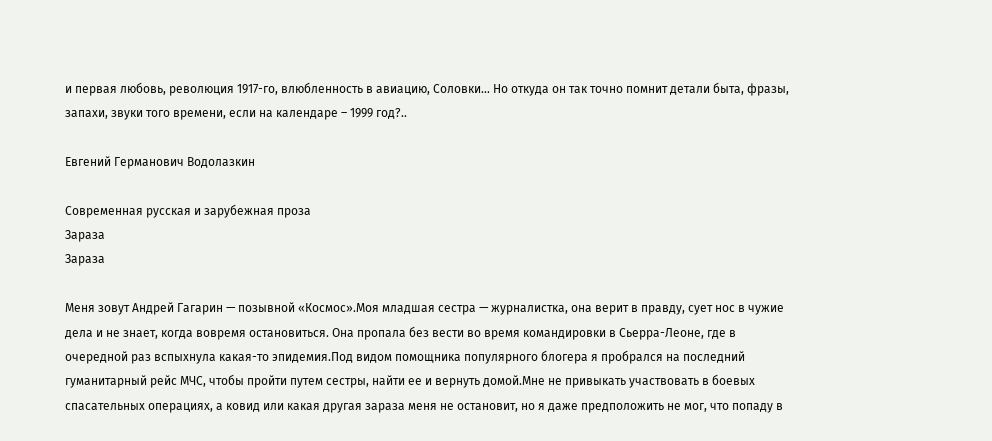и первая любовь, революция 1917-го, влюбленность в авиацию, Соловки… Но откуда он так точно помнит детали быта, фразы, запахи, звуки того времени, если на календаре – 1999 год?..

Евгений Германович Водолазкин

Современная русская и зарубежная проза
Зараза
Зараза

Меня зовут Андрей Гагарин — позывной «Космос».Моя младшая сестра — журналистка, она верит в правду, сует нос в чужие дела и не знает, когда вовремя остановиться. Она пропала без вести во время командировки в Сьерра-Леоне, где в очередной раз вспыхнула какая-то эпидемия.Под видом помощника популярного блогера я пробрался на последний гуманитарный рейс МЧС, чтобы пройти путем сестры, найти ее и вернуть домой.Мне не привыкать участвовать в боевых спасательных операциях, а ковид или какая другая зараза меня не остановит, но я даже предположить не мог, что попаду в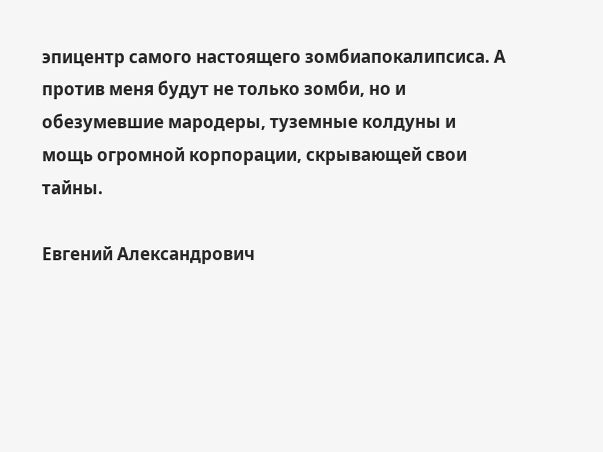эпицентр самого настоящего зомбиапокалипсиса. А против меня будут не только зомби, но и обезумевшие мародеры, туземные колдуны и мощь огромной корпорации, скрывающей свои тайны.

Евгений Александрович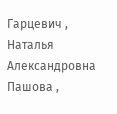Гарцевич , Наталья Александровна Пашова ,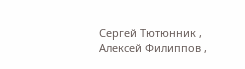Сергей Тютюнник , Алексей Филиппов ,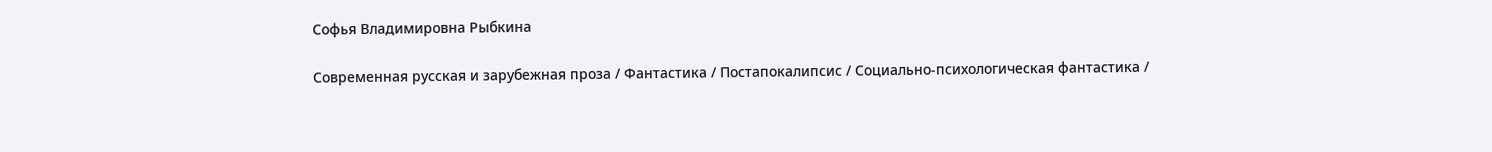Софья Владимировна Рыбкина

Современная русская и зарубежная проза / Фантастика / Постапокалипсис / Социально-психологическая фантастика /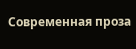Современная проза